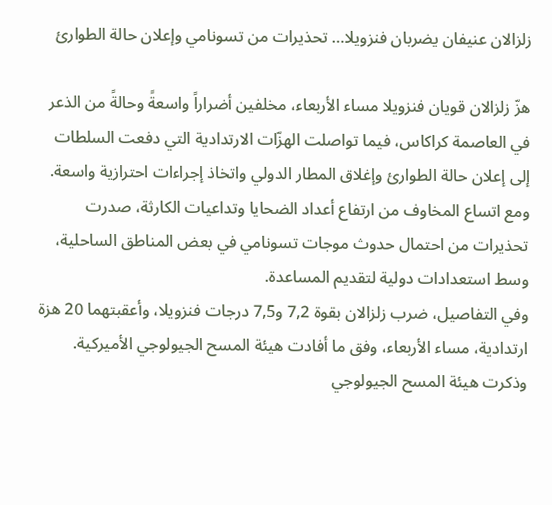زلزالان عنيفان يضربان فنزويلا… تحذيرات من تسونامي وإعلان حالة الطوارئ

هزّ زلزالان قويان فنزويلا مساء الأربعاء، مخلفين أضراراً واسعةً وحالةً من الذعر في العاصمة كراكاس، فيما تواصلت الهزّات الارتدادية التي دفعت السلطات إلى إعلان حالة الطوارئ وإغلاق المطار الدولي واتخاذ إجراءات احترازية واسعة. ومع اتساع المخاوف من ارتفاع أعداد الضحايا وتداعيات الكارثة، صدرت تحذيرات من احتمال حدوث موجات تسونامي في بعض المناطق الساحلية، وسط استعدادات دولية لتقديم المساعدة.
وفي التفاصيل، ضرب زلزالان بقوة 7,2 و7,5 درجات فنزويلا، وأعقبتهما 20 هزة ارتدادية، مساء الأربعاء، وفق ما أفادت هيئة المسح الجيولوجي الأميركية.
وذكرت هيئة المسح الجيولوجي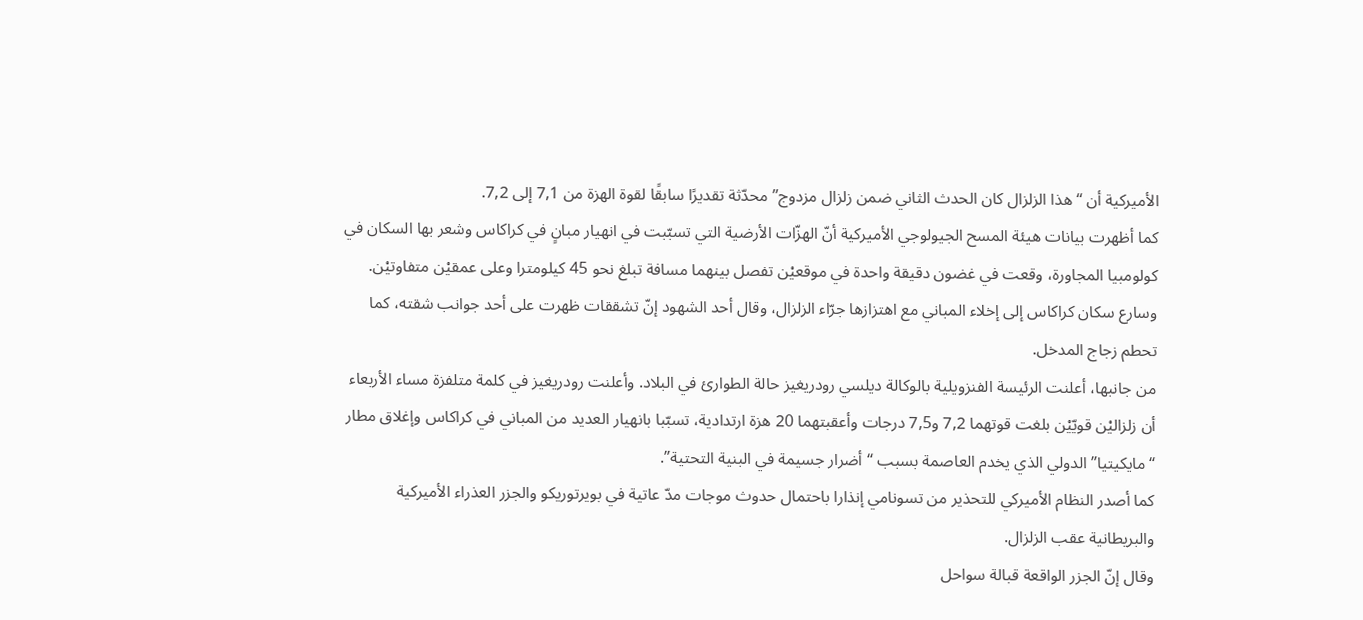الأميركية أن “هذا الزلزال كان الحدث الثاني ضمن زلزال مزدوج” محدّثة تقديرًا سابقًا لقوة الهزة من 7,1 إلى 7,2.
كما أظهرت بيانات هيئة المسح الجيولوجي الأميركية أنّ الهزّات الأرضية التي تسبّبت في انهيار مبانٍ في كراكاس وشعر بها السكان في كولومبيا المجاورة، وقعت في غضون دقيقة واحدة في موقعيْن تفصل بينهما مسافة تبلغ نحو 45 كيلومترا وعلى عمقيْن متفاوتيْن.
وسارع سكان كراكاس إلى إخلاء المباني مع اهتزازها جرّاء الزلزال، وقال أحد الشهود إنّ تشققات ظهرت على أحد جوانب شقته، كما تحطم زجاج المدخل.
من جانبها، أعلنت الرئيسة الفنزويلية بالوكالة ديلسي رودريغيز حالة الطوارئ في البلاد. وأعلنت رودريغيز في كلمة متلفزة مساء الأربعاء أن زلزاليْن قويّيْن بلغت قوتهما 7,2 و7,5 درجات وأعقبتهما 20 هزة ارتدادية، تسبّبا بانهيار العديد من المباني في كراكاس وإغلاق مطار “مايكيتيا” الدولي الذي يخدم العاصمة بسبب “أضرار جسيمة في البنية التحتية”.
كما أصدر النظام الأميركي للتحذير من تسونامي إنذارا باحتمال حدوث موجات مدّ عاتية في بويرتوريكو والجزر العذراء الأميركية والبريطانية عقب الزلزال.
وقال إنّ الجزر الواقعة قبالة سواحل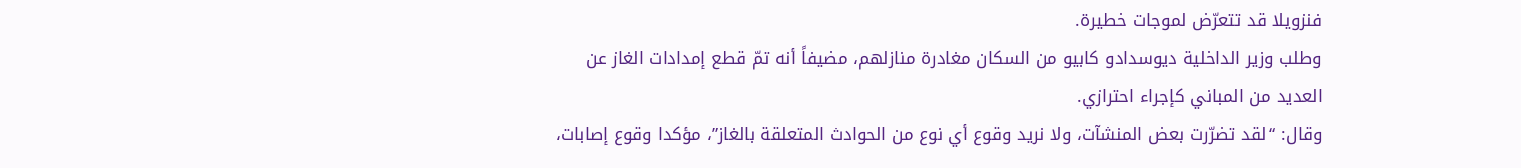فنزويلا قد تتعرّض لموجات خطيرة.
وطلب وزير الداخلية ديوسدادو كابيو من السكان مغادرة منازلهم، مضيفاً أنه تمّ قطع إمدادات الغاز عن العديد من المباني كإجراء احترازي.
وقال: “لقد تضرّرت بعض المنشآت، ولا نريد وقوع أي نوع من الحوادث المتعلقة بالغاز”، مؤكدا وقوع إصابات،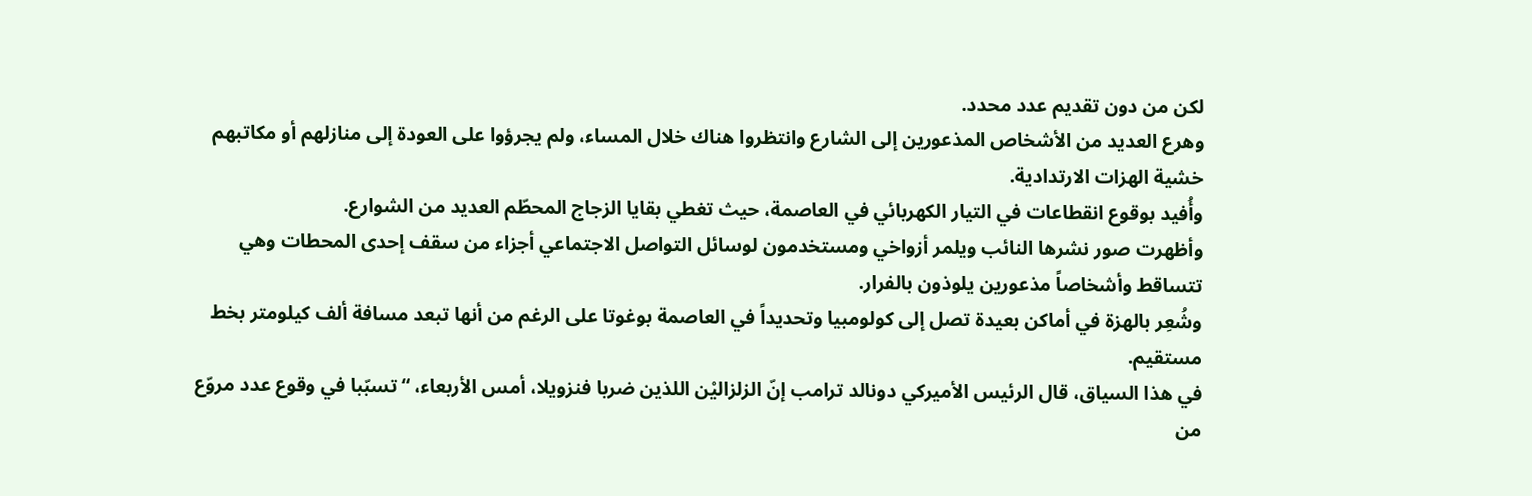لكن من دون تقديم عدد محدد.
وهرع العديد من الأشخاص المذعورين إلى الشارع وانتظروا هناك خلال المساء، ولم يجرؤوا على العودة إلى منازلهم أو مكاتبهم خشية الهزات الارتدادية.
وأُفيد بوقوع انقطاعات في التيار الكهربائي في العاصمة، حيث تغطي بقايا الزجاج المحطّم العديد من الشوارع.
وأظهرت صور نشرها النائب ويلمر أزواخي ومستخدمون لوسائل التواصل الاجتماعي أجزاء من سقف إحدى المحطات وهي تتساقط وأشخاصاً مذعورين يلوذون بالفرار.
وشُعِر بالهزة في أماكن بعيدة تصل إلى كولومبيا وتحديداً في العاصمة بوغوتا على الرغم من أنها تبعد مسافة ألف كيلومتر بخط مستقيم.
في هذا السياق، قال الرئيس الأميركي دونالد ترامب إنّ الزلزاليْن اللذين ضربا فنزويلا، أمس الأربعاء، “تسبّبا في وقوع عدد مروّع من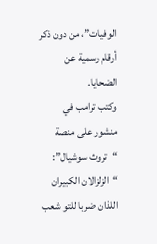الوفيات”، من دون ذكر أرقام رسمية عن الضحايا.
وكتب ترامب في منشور على منصة “تروث سوشيال”: “الزلزالان الكبيران اللذان ضربا للتو شعب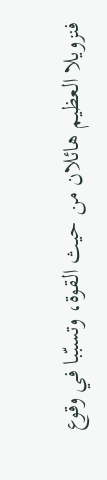فنزويلا العظيم هائلان من حيث القوة، وتسبّبا في وقوع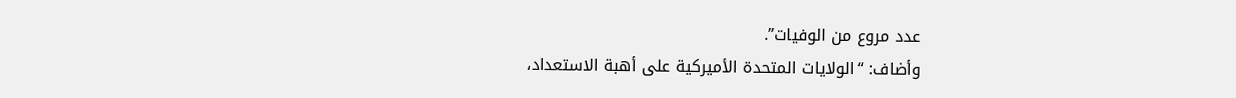عدد مروع من الوفيات”.
وأضاف: “الولايات المتحدة الأميركية على أهبة الاستعداد،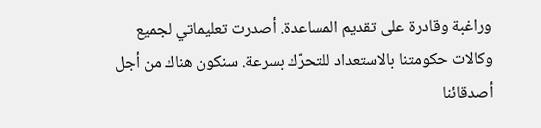وراغبة وقادرة على تقديم المساعدة. أصدرت تعليماتي لجميع وكالات حكومتنا بالاستعداد للتحرّك بسرعة. سنكون هناك من أجل أصدقائنا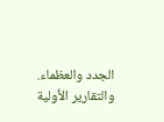الجدد والعظماء. والتقارير الأولية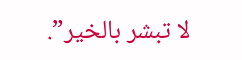لا تبشر بالخير”.